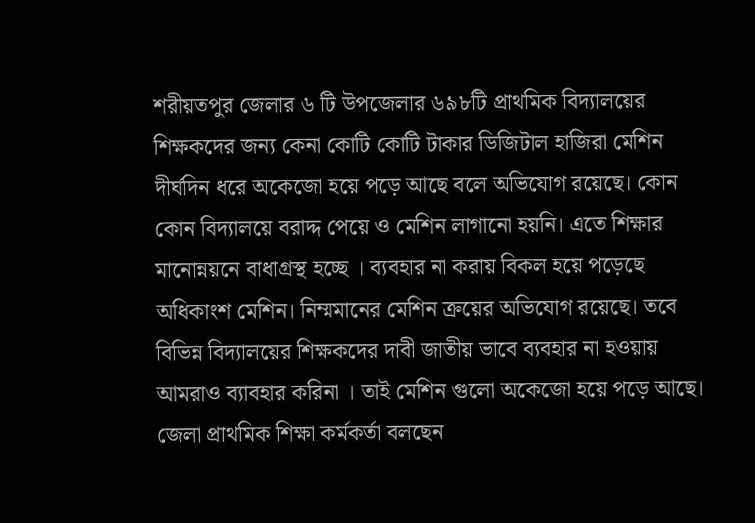শরীয়তপুর জেলার ৬ টি উপজেলার ৬৯৮টি প্রাথমিক বিদ্যালয়ের শিক্ষকদের জন্য কেনা কোটি কোটি টাকার ডিজিটাল হাজিরা মেশিন দীর্ঘদিন ধরে অকেজো হয়ে পড়ে আছে বলে অভিযোগ রয়েছে। কোন কোন বিদ্যালয়ে বরাদ্দ পেয়ে ও মেশিন লাগানো হয়নি। এতে শিক্ষার মানোন্নয়নে বাধাগ্রস্থ হচ্ছে । ব্যবহার না করায় বিকল হয়ে পড়েছে অধিকাংশ মেশিন। নিম্মমানের মেশিন ক্রয়ের অভিযোগ রয়েছে। তবে বিভিন্ন বিদ্যালয়ের শিক্ষকদের দাবী জাতীয় ভাবে ব্যবহার না হওয়ায় আমরাও ব্যাবহার করিনা । তাই মেশিন গুলো অকেজো হয়ে পড়ে আছে। জেলা প্রাথমিক শিক্ষা কর্মকর্তা বলছেন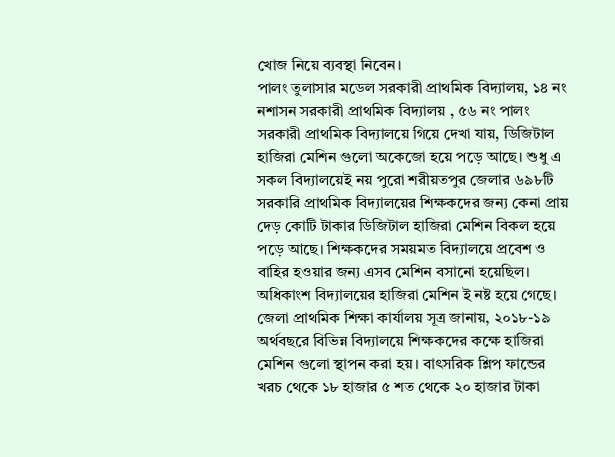খোজ নিয়ে ব্যবস্থা নিবেন।
পালং তুলাসার মডেল সরকারী প্রাথমিক বিদ্যালয়, ১৪ নং নশাসন সরকারী প্রাথমিক বিদ্যালয় , ৫৬ নং পালং সরকারী প্রাথমিক বিদ্যালয়ে গিয়ে দেখা যায়, ডিজিটাল হাজিরা মেশিন গুলো অকেজো হয়ে পড়ে আছে। শুধু এ সকল বিদ্যালয়েই নয় পুরো শরীয়তপুর জেলার ৬৯৮টি সরকারি প্রাথমিক বিদ্যালয়ের শিক্ষকদের জন্য কেনা প্রায় দেড় কোটি টাকার ডিজিটাল হাজিরা মেশিন বিকল হয়ে পড়ে আছে। শিক্ষকদের সময়মত বিদ্যালয়ে প্রবেশ ও বাহির হওয়ার জন্য এসব মেশিন বসানো হয়েছিল। অধিকাংশ বিদ্যালয়ের হাজিরা মেশিন ই নষ্ট হয়ে গেছে।
জেলা প্রাথমিক শিক্ষা কার্যালয় সূত্র জানায়, ২০১৮-১৯ অর্থবছরে বিভিন্ন বিদ্যালয়ে শিক্ষকদের কক্ষে হাজিরা মেশিন গুলো স্থাপন করা হয়। বাৎসরিক শ্লিপ ফান্ডের খরচ থেকে ১৮ হাজার ৫ শত থেকে ২০ হাজার টাকা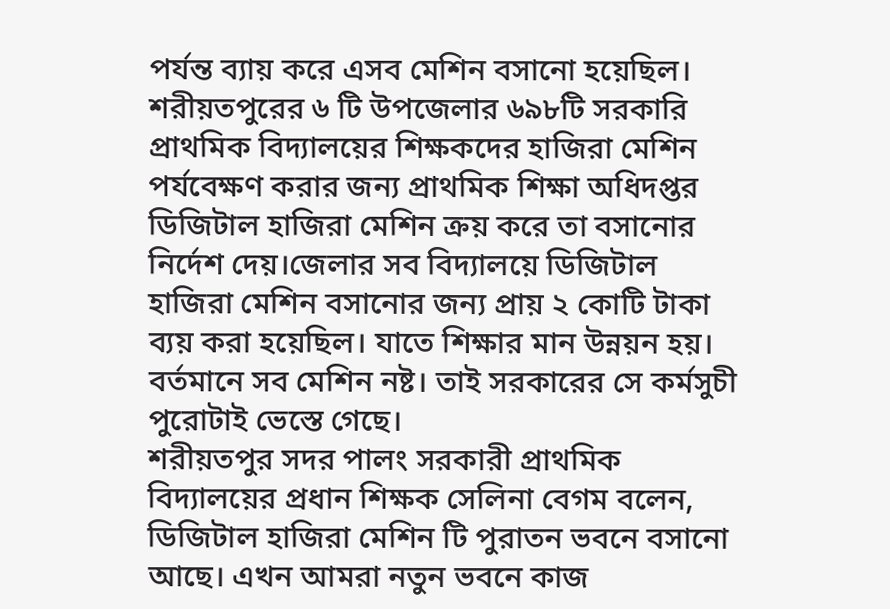পর্যন্ত ব্যায় করে এসব মেশিন বসানো হয়েছিল।
শরীয়তপুরের ৬ টি উপজেলার ৬৯৮টি সরকারি প্রাথমিক বিদ্যালয়ের শিক্ষকদের হাজিরা মেশিন
পর্যবেক্ষণ করার জন্য প্রাথমিক শিক্ষা অধিদপ্তর ডিজিটাল হাজিরা মেশিন ক্রয় করে তা বসানোর নির্দেশ দেয়।জেলার সব বিদ্যালয়ে ডিজিটাল হাজিরা মেশিন বসানোর জন্য প্রায় ২ কোটি টাকা ব্যয় করা হয়েছিল। যাতে শিক্ষার মান উন্নয়ন হয়। বর্তমানে সব মেশিন নষ্ট। তাই সরকারের সে কর্মসুচী পুরোটাই ভেস্তে গেছে।
শরীয়তপুর সদর পালং সরকারী প্রাথমিক বিদ্যালয়ের প্রধান শিক্ষক সেলিনা বেগম বলেন, ডিজিটাল হাজিরা মেশিন টি পুরাতন ভবনে বসানো আছে। এখন আমরা নতুন ভবনে কাজ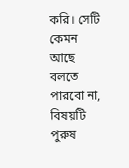করি। সেটি কেমন আছে বলতে পারবো না, বিষয়টি পুরুষ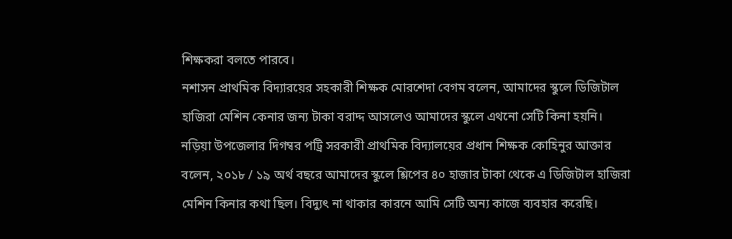শিক্ষকরা বলতে পারবে।
নশাসন প্রাথমিক বিদ্যারয়ের সহকারী শিক্ষক মোরশেদা বেগম বলেন, আমাদের স্কুলে ডিজিটাল হাজিরা মেশিন কেনার জন্য টাকা বরাদ্দ আসলেও আমাদের স্কুলে এথনো সেটি কিনা হয়নি।
নড়িয়া উপজেলার দিগম্বর পট্রি সরকারী প্রাথমিক বিদ্যালয়ের প্রধান শিক্ষক কোহিনুর আক্তার বলেন, ২০১৮ / ১৯ অর্থ বছরে আমাদের স্কুলে শ্লিপের ৪০ হাজার টাকা থেকে এ ডিজিটাল হাজিরা মেশিন কিনার কথা ছিল। বিদ্যুৎ না থাকার কারনে আমি সেটি অন্য কাজে ব্যবহার করেছি।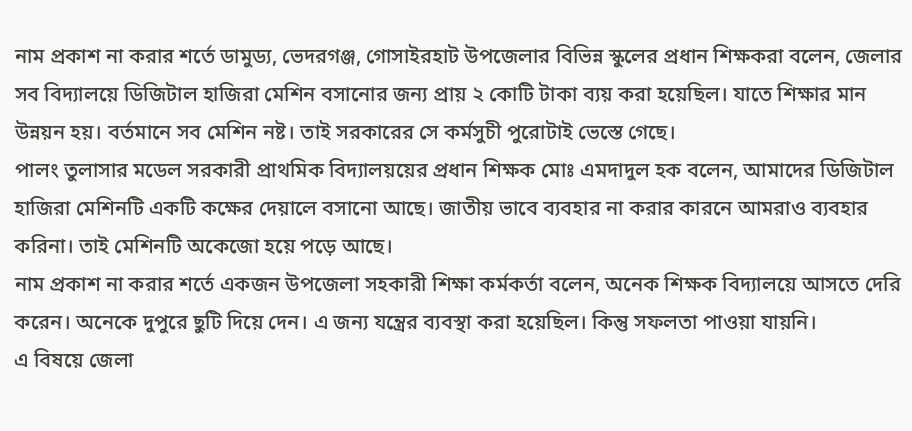নাম প্রকাশ না করার শর্তে ডামুড্য, ভেদরগঞ্জ, গোসাইরহাট উপজেলার বিভিন্ন স্কুলের প্রধান শিক্ষকরা বলেন, জেলার সব বিদ্যালয়ে ডিজিটাল হাজিরা মেশিন বসানোর জন্য প্রায় ২ কোটি টাকা ব্যয় করা হয়েছিল। যাতে শিক্ষার মান উন্নয়ন হয়। বর্তমানে সব মেশিন নষ্ট। তাই সরকারের সে কর্মসুচী পুরোটাই ভেস্তে গেছে।
পালং তুলাসার মডেল সরকারী প্রাথমিক বিদ্যালয়য়ের প্রধান শিক্ষক মোঃ এমদাদুল হক বলেন, আমাদের ডিজিটাল হাজিরা মেশিনটি একটি কক্ষের দেয়ালে বসানো আছে। জাতীয় ভাবে ব্যবহার না করার কারনে আমরাও ব্যবহার করিনা। তাই মেশিনটি অকেজো হয়ে পড়ে আছে।
নাম প্রকাশ না করার শর্তে একজন উপজেলা সহকারী শিক্ষা কর্মকর্তা বলেন, অনেক শিক্ষক বিদ্যালয়ে আসতে দেরি করেন। অনেকে দুপুরে ছুটি দিয়ে দেন। এ জন্য যন্ত্রের ব্যবস্থা করা হয়েছিল। কিন্তু সফলতা পাওয়া যায়নি।
এ বিষয়ে জেলা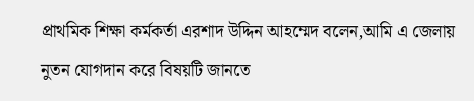প্রাথমিক শিক্ষা কর্মকর্তা এরশাদ উদ্দিন আহম্মেদ বলেন,আমি এ জেলায় নুতন যোগদান করে বিষয়টি জানতে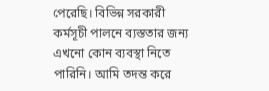পেরেছি। বিভিন্ন সরকারী কর্মসূচী পালনে ব্যস্ততার জন্য এখনো কোন ব্যবস্থা নিতে পারিনি। আমি তদন্ত করে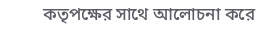কতৃপক্ষের সাথে আলোচনা করে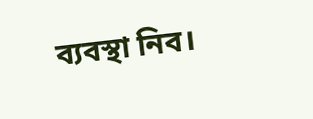ব্যবস্থা নিব।